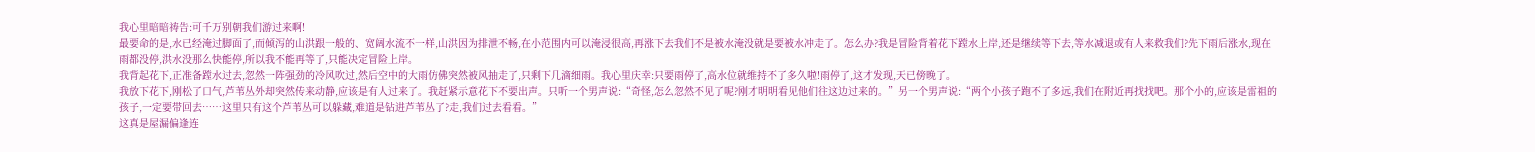我心里暗暗祷告:可千万别朝我们游过来啊!
最要命的是,水已经淹过脚面了,而倾泻的山洪跟一般的、宽阔水流不一样,山洪因为排泄不畅,在小范围内可以淹浸很高,再涨下去我们不是被水淹没就是要被水冲走了。怎么办?我是冒险背着花下蹚水上岸,还是继续等下去,等水减退或有人来救我们?先下雨后涨水,现在雨都没停,洪水没那么快能停,所以我不能再等了,只能决定冒险上岸。
我背起花下,正准备蹚水过去,忽然一阵强劲的冷风吹过,然后空中的大雨仿佛突然被风抽走了,只剩下几滴细雨。我心里庆幸:只要雨停了,高水位就维持不了多久啦!雨停了,这才发现,天已傍晚了。
我放下花下,刚松了口气,芦苇丛外却突然传来动静,应该是有人过来了。我赶紧示意花下不要出声。只听一个男声说:“奇怪,怎么忽然不见了呢?刚才明明看见他们往这边过来的。”另一个男声说:“两个小孩子跑不了多远,我们在附近再找找吧。那个小的,应该是雷祖的孩子,一定要带回去……这里只有这个芦苇丛可以躲藏,难道是钻进芦苇丛了?走,我们过去看看。”
这真是屋漏偏逢连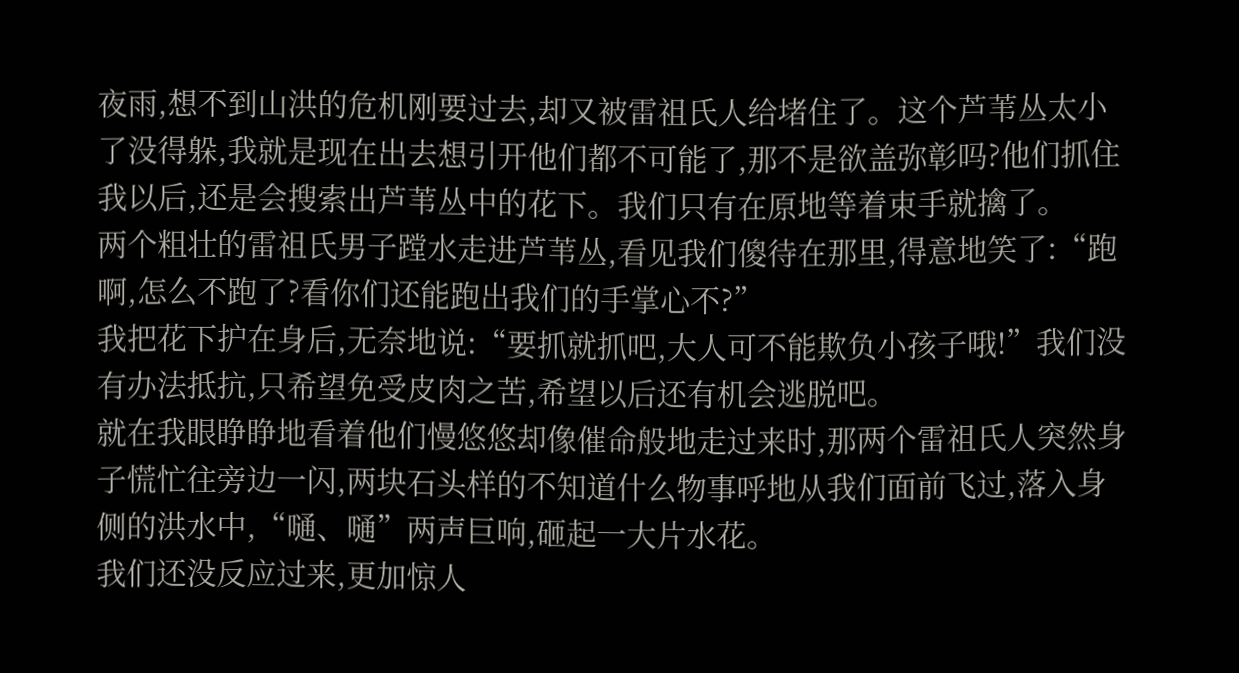夜雨,想不到山洪的危机刚要过去,却又被雷祖氏人给堵住了。这个芦苇丛太小了没得躲,我就是现在出去想引开他们都不可能了,那不是欲盖弥彰吗?他们抓住我以后,还是会搜索出芦苇丛中的花下。我们只有在原地等着束手就擒了。
两个粗壮的雷祖氏男子蹚水走进芦苇丛,看见我们傻待在那里,得意地笑了:“跑啊,怎么不跑了?看你们还能跑出我们的手掌心不?”
我把花下护在身后,无奈地说:“要抓就抓吧,大人可不能欺负小孩子哦!”我们没有办法抵抗,只希望免受皮肉之苦,希望以后还有机会逃脱吧。
就在我眼睁睁地看着他们慢悠悠却像催命般地走过来时,那两个雷祖氏人突然身子慌忙往旁边一闪,两块石头样的不知道什么物事呼地从我们面前飞过,落入身侧的洪水中,“嗵、嗵”两声巨响,砸起一大片水花。
我们还没反应过来,更加惊人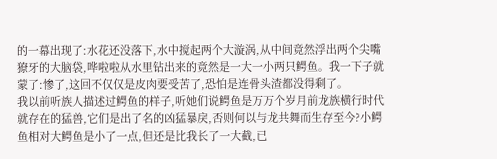的一幕出现了:水花还没落下,水中搅起两个大漩涡,从中间竟然浮出两个尖嘴獠牙的大脑袋,哗啦啦从水里钻出来的竟然是一大一小两只鳄鱼。我一下子就蒙了:惨了,这回不仅仅是皮肉要受苦了,恐怕是连骨头渣都没得剩了。
我以前听族人描述过鳄鱼的样子,听她们说鳄鱼是万万个岁月前龙族横行时代就存在的猛兽,它们是出了名的凶猛暴戾,否则何以与龙共舞而生存至今?小鳄鱼相对大鳄鱼是小了一点,但还是比我长了一大截,已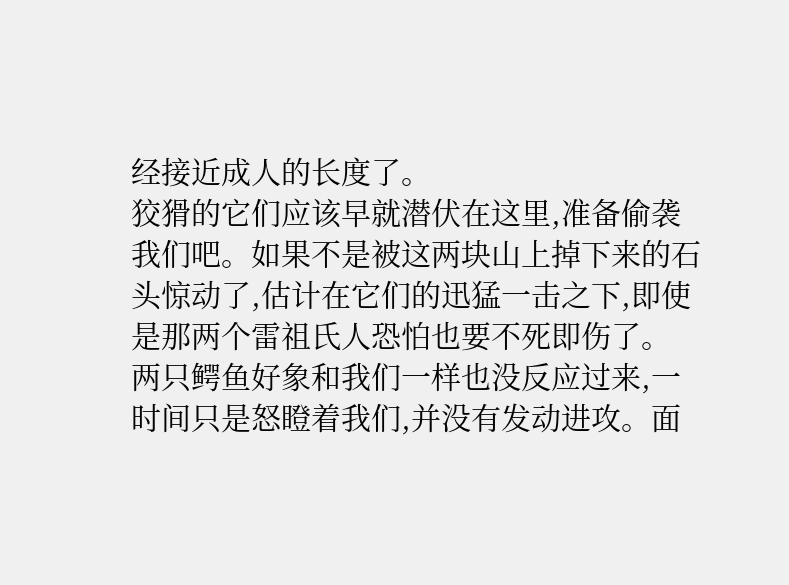经接近成人的长度了。
狡猾的它们应该早就潜伏在这里,准备偷袭我们吧。如果不是被这两块山上掉下来的石头惊动了,估计在它们的迅猛一击之下,即使是那两个雷祖氏人恐怕也要不死即伤了。
两只鳄鱼好象和我们一样也没反应过来,一时间只是怒瞪着我们,并没有发动进攻。面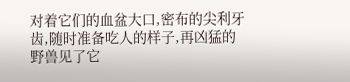对着它们的血盆大口,密布的尖利牙齿,随时准备吃人的样子,再凶猛的野兽见了它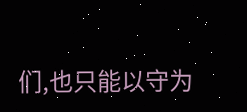们,也只能以守为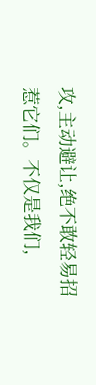攻,主动避让,绝不敢轻易招惹它们。不仅是我们,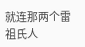就连那两个雷祖氏人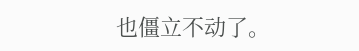也僵立不动了。